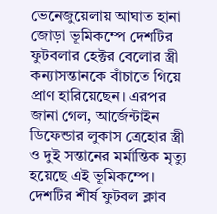ভেনেজুয়েলায় আঘাত হানা জোড়া ভূমিকম্পে দেশটির ফুটবলার হেক্টর বেলোর স্ত্রী কন্যাসন্তানকে বাঁচাতে গিয়ে প্রাণ হারিয়েছেন। এরপর জানা গেল, আর্জেন্টাইন ডিফেন্ডার লুকাস ত্রেহোর স্ত্রী ও দুই সন্তানের মর্মান্তিক মৃত্যু হয়েছে এই ভূমিকম্পে। দেশটির শীর্ষ ফুটবল ক্লাব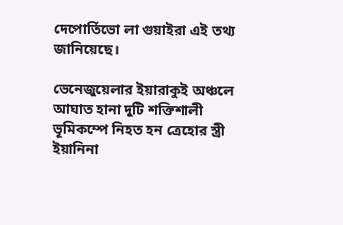দেপোর্তিভো লা গুয়াইরা এই তথ্য জানিয়েছে।

ভেনেজুয়েলার ইয়ারাকুই অঞ্চলে আঘাত হানা দুটি শক্তিশালী ভূমিকম্পে নিহত হন ত্রেহোর স্ত্রী ইয়ানিনা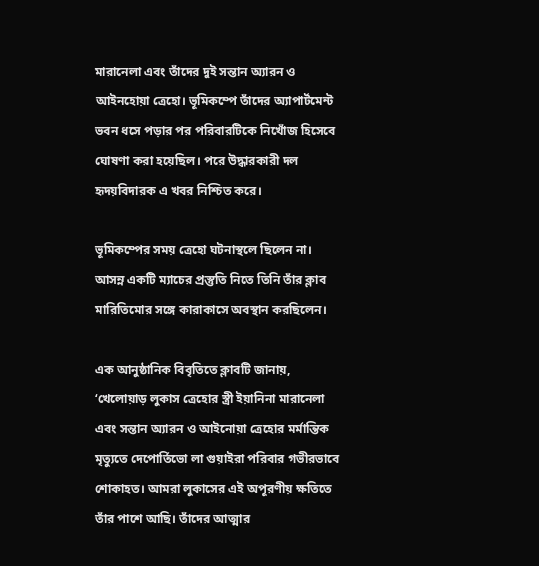মারানেলা এবং তাঁদের দুই সন্তান অ্যারন ও আইনহোয়া ত্রেহো। ভূমিকম্পে তাঁদের অ্যাপার্টমেন্ট ভবন ধসে পড়ার পর পরিবারটিকে নিখোঁজ হিসেবে ঘোষণা করা হয়েছিল। পরে উদ্ধারকারী দল হৃদয়বিদারক এ খবর নিশ্চিত করে।

ভূমিকম্পের সময় ত্রেহো ঘটনাস্থলে ছিলেন না। আসন্ন একটি ম্যাচের প্রস্তুতি নিতে তিনি তাঁর ক্লাব মারিতিমোর সঙ্গে কারাকাসে অবস্থান করছিলেন।

এক আনুষ্ঠানিক বিবৃতিতে ক্লাবটি জানায়, ‘খেলোয়াড় লুকাস ত্রেহোর স্ত্রী ইয়ানিনা মারানেলা এবং সন্তান অ্যারন ও আইনোয়া ত্রেহোর মর্মান্তিক মৃত্যুতে দেপোর্তিভো লা গুয়াইরা পরিবার গভীরভাবে শোকাহত। আমরা লুকাসের এই অপূরণীয় ক্ষতিতে তাঁর পাশে আছি। তাঁদের আত্মার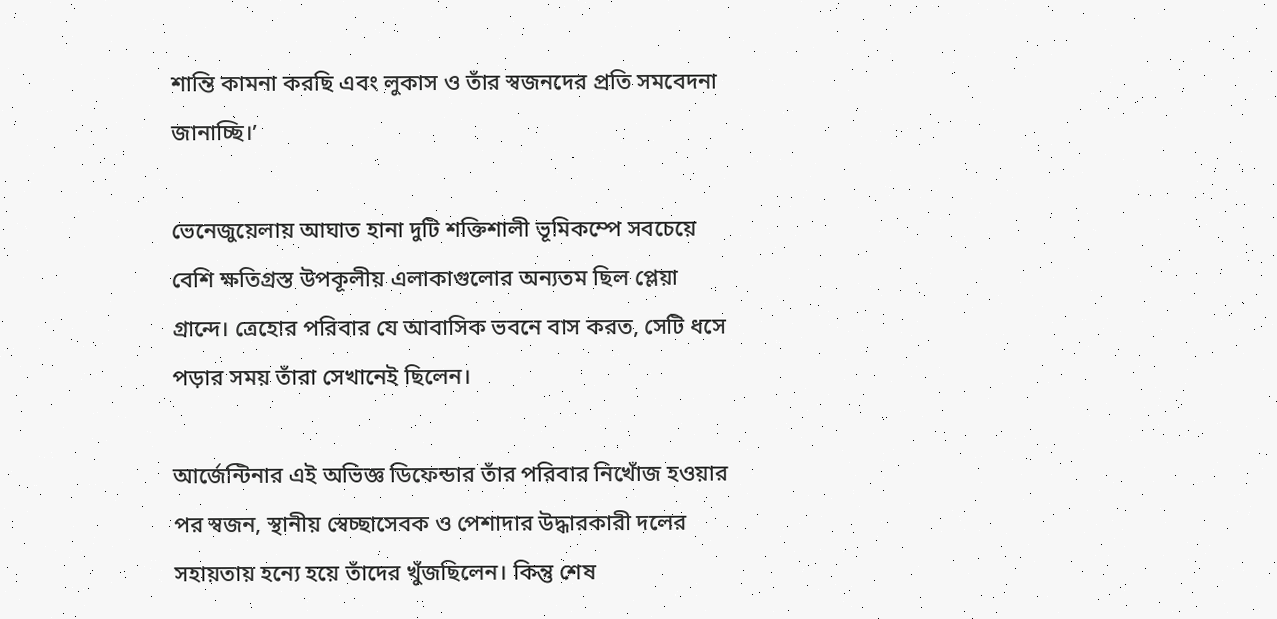শান্তি কামনা করছি এবং লুকাস ও তাঁর স্বজনদের প্রতি সমবেদনা জানাচ্ছি।’

ভেনেজুয়েলায় আঘাত হানা দুটি শক্তিশালী ভূমিকম্পে সবচেয়ে বেশি ক্ষতিগ্রস্ত উপকূলীয় এলাকাগুলোর অন্যতম ছিল প্লেয়া গ্রান্দে। ত্রেহোর পরিবার যে আবাসিক ভবনে বাস করত, সেটি ধসে পড়ার সময় তাঁরা সেখানেই ছিলেন।

আর্জেন্টিনার এই অভিজ্ঞ ডিফেন্ডার তাঁর পরিবার নিখোঁজ হওয়ার পর স্বজন, স্থানীয় স্বেচ্ছাসেবক ও পেশাদার উদ্ধারকারী দলের সহায়তায় হন্যে হয়ে তাঁদের খুঁজছিলেন। কিন্তু শেষ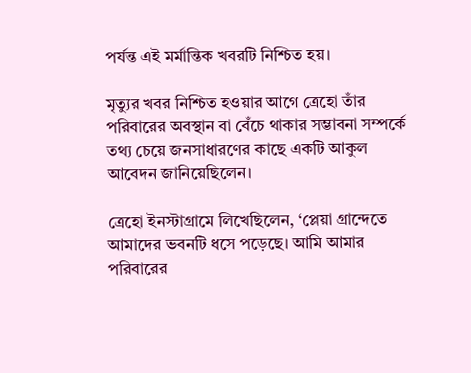পর্যন্ত এই মর্মান্তিক খবরটি নিশ্চিত হয়।

মৃত্যুর খবর নিশ্চিত হওয়ার আগে ত্রেহো তাঁর পরিবারের অবস্থান বা বেঁচে থাকার সম্ভাবনা সম্পর্কে তথ্য চেয়ে জনসাধারণের কাছে একটি আকুল আবেদন জানিয়েছিলেন।

ত্রেহো ইনস্টাগ্রামে লিখেছিলেন, ‘প্লেয়া গ্রান্দেতে আমাদের ভবনটি ধসে পড়েছে। আমি আমার পরিবারের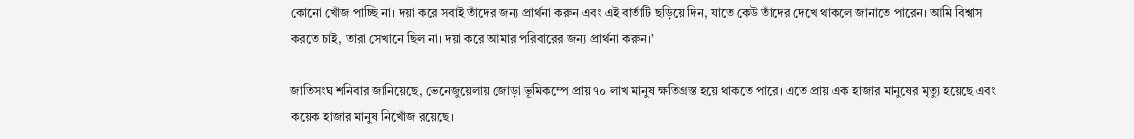কোনো খোঁজ পাচ্ছি না। দয়া করে সবাই তাঁদের জন্য প্রার্থনা করুন এবং এই বার্তাটি ছড়িয়ে দিন, যাতে কেউ তাঁদের দেখে থাকলে জানাতে পারেন। আমি বিশ্বাস করতে চাই, তারা সেখানে ছিল না। দয়া করে আমার পরিবারের জন্য প্রার্থনা করুন।’

জাতিসংঘ শনিবার জানিয়েছে, ভেনেজুয়েলায় জোড়া ভূমিকম্পে প্রায় ৭০ লাখ মানুষ ক্ষতিগ্রস্ত হয়ে থাকতে পারে। এতে প্রায় এক হাজার মানুষের মৃত্যু হয়েছে এবং কয়েক হাজার মানুষ নিখোঁজ রয়েছে।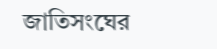জাতিসংঘের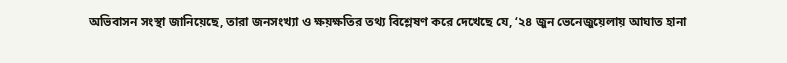অভিবাসন সংস্থা জানিয়েছে, তারা জনসংখ্যা ও ক্ষয়ক্ষতির তথ্য বিশ্লেষণ করে দেখেছে যে, ‘২৪ জুন ভেনেজুয়েলায় আঘাত হানা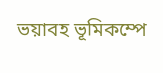ভয়াবহ ভূমিকম্পে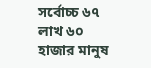সর্বোচ্চ ৬৭ লাখ ৬০ হাজার মানুষ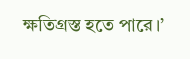ক্ষতিগ্রস্ত হতে পারে।’